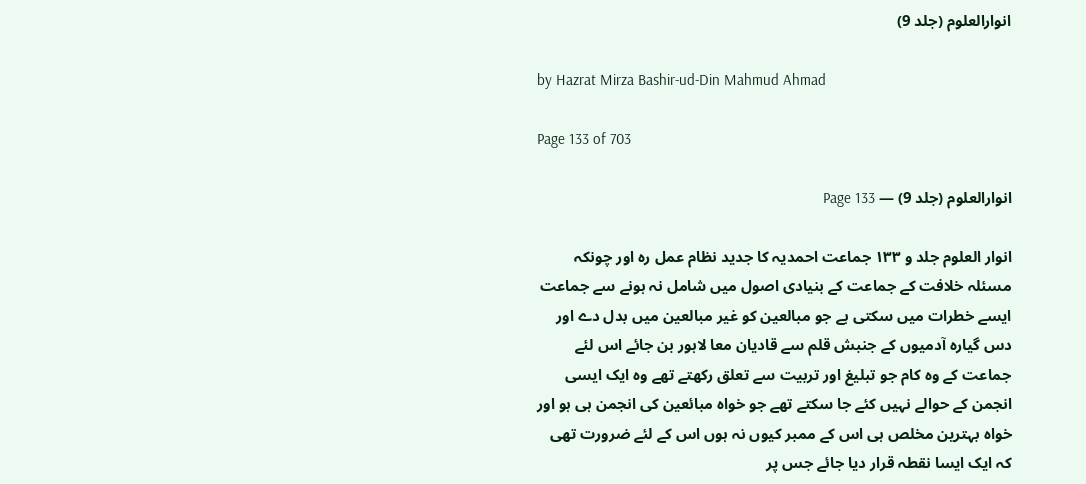انوارالعلوم (جلد 9)

by Hazrat Mirza Bashir-ud-Din Mahmud Ahmad

Page 133 of 703

انوارالعلوم (جلد 9) — Page 133

انوار العلوم جلد و ۱۳۳ جماعت احمدیہ کا جدید نظام عمل رہ اور چونکہ مسئلہ خلافت کے جماعت کے بنیادی اصول میں شامل نہ ہونے سے جماعت ایسے خطرات میں سکتی ہے جو مبالعین کو غیر مبالعین میں بدل دے اور دس گیارہ آدمیوں کے جنبش قلم سے قادیان معا لاہور بن جائے اس لئے جماعت کے وہ کام جو تبلیغ اور تربیت سے تعلق رکھتے تھے وہ ایک ایسی انجمن کے حوالے نہیں کئے جا سکتے تھے جو خواہ مبائعین کی انجمن ہی ہو اور خواہ بہترین مخلص ہی اس کے ممبر کیوں نہ ہوں اس کے لئے ضرورت تھی کہ ایک ایسا نقطہ قرار دیا جائے جس پر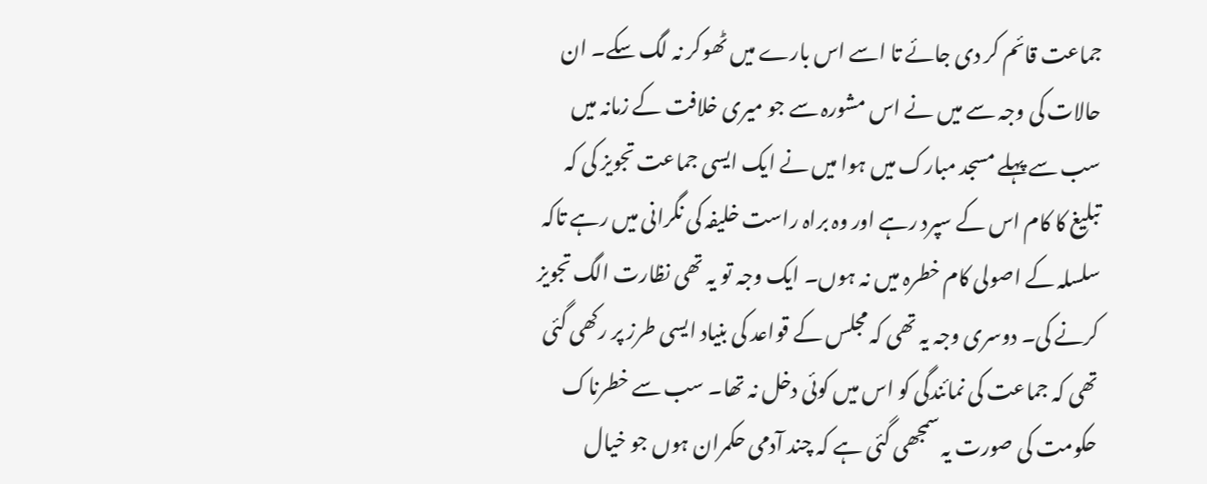جماعت قائم کر دی جائے تا اسے اس بارے میں ٹھوکر نہ لگ سکے۔ ان حالات کی وجہ سے میں نے اس مشورہ سے جو میری خلافت کے زمانہ میں سب سے پہلے مسجد مبارک میں ہوا میں نے ایک ایسی جماعت تجویز کی کہ تبلیغ کا کام اس کے سپرد رہے اور وہ براہ راست خلیفہ کی نگرانی میں رہے تاکہ سلسلہ کے اصولی کام خطرہ میں نہ ہوں۔ ایک وجہ تو یہ تھی نظارت الگ تجویز کرنے کی۔ دوسری وجہ یہ تھی کہ مجلس کے قواعد کی بنیاد ایسی طرز پر رکھی گئی تھی کہ جماعت کی نمائندگی کو اس میں کوئی دخل نہ تھا۔ سب سے خطرناک حکومت کی صورت یہ سمجھی گئی ہے کہ چند آدمی حکمران ہوں جو خیال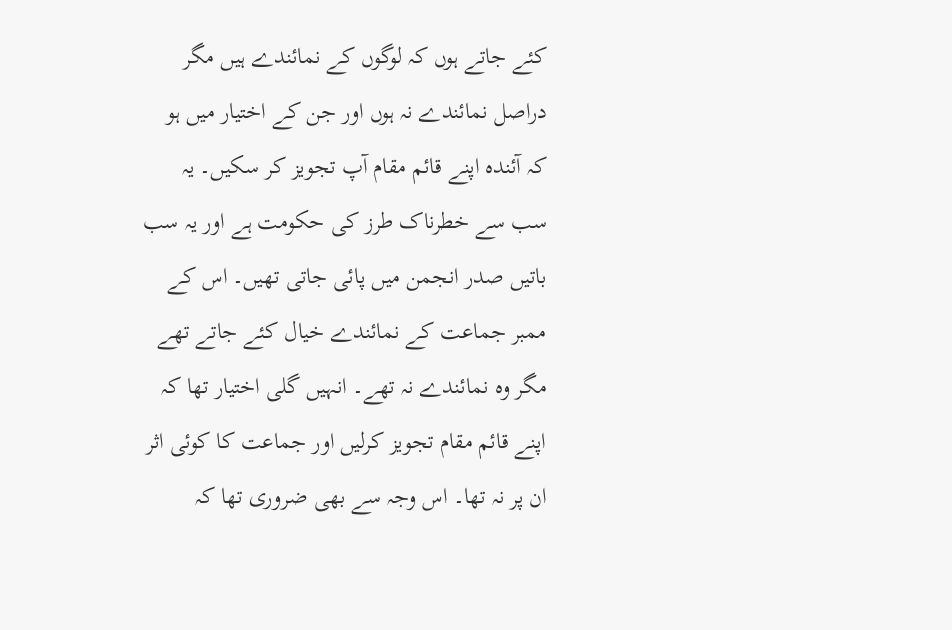کئے جاتے ہوں کہ لوگوں کے نمائندے ہیں مگر دراصل نمائندے نہ ہوں اور جن کے اختیار میں ہو کہ آئندہ اپنے قائم مقام آپ تجویز کر سکیں۔ یہ سب سے خطرناک طرز کی حکومت ہے اور یہ سب باتیں صدر انجمن میں پائی جاتی تھیں۔ اس کے ممبر جماعت کے نمائندے خیال کئے جاتے تھے مگر وہ نمائندے نہ تھے۔ انہیں گلی اختیار تھا کہ اپنے قائم مقام تجویز کرلیں اور جماعت کا کوئی اثر ان پر نہ تھا۔ اس وجہ سے بھی ضروری تھا کہ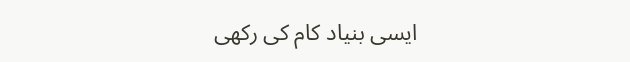ایسی بنیاد کام کی رکھی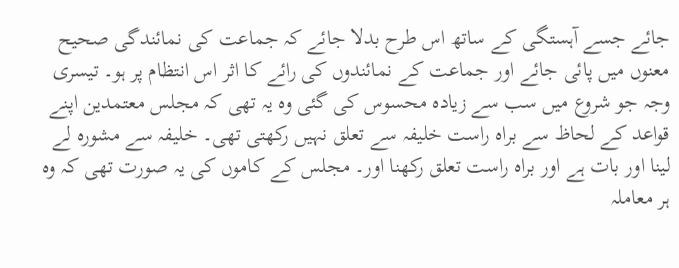جائے جسے آہستگی کے ساتھ اس طرح بدلا جائے کہ جماعت کی نمائندگی صحیح معنوں میں پائی جائے اور جماعت کے نمائندوں کی رائے کا اثر اس انتظام پر ہو۔ تیسری وجہ جو شروع میں سب سے زیادہ محسوس کی گئی وہ یہ تھی کہ مجلس معتمدین اپنے قواعد کے لحاظ سے براہ راست خلیفہ سے تعلق نہیں رکھتی تھی۔ خلیفہ سے مشورہ لے لینا اور بات ہے اور براہ راست تعلق رکھنا اور۔ مجلس کے کاموں کی یہ صورت تھی کہ وہ ہر معاملہ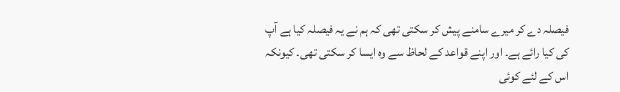فیصلہ دے کر میرے سامنے پیش کر سکتی تھی کہ ہم نے یہ فیصلہ کیا ہے آپ کی کیا رائے ہے۔ اور اپنے قواعد کے لحاظ سے وہ ایسا کر سکتی تھی۔ کیونکہ اس کے لئے کوئی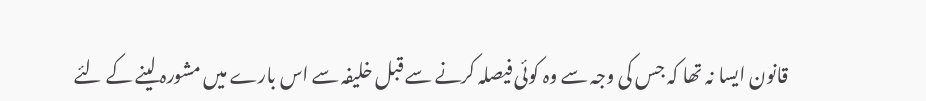قانون ایسا نہ تھا کہ جس کی وجہ سے وہ کوئی فیصلہ کرنے سے قبل خلیفہ سے اس بارے میں مشورہ لینے کے لئے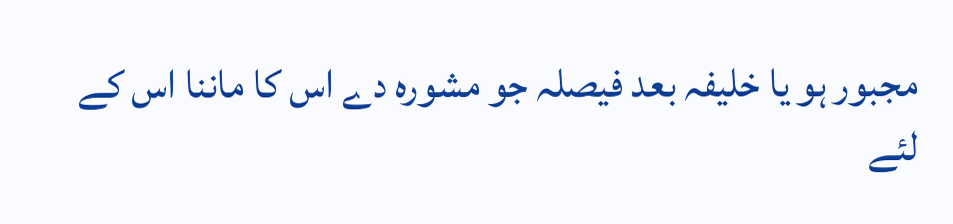مجبور ہو یا خلیفہ بعد فیصلہ جو مشورہ دے اس کا ماننا اس کے لئے